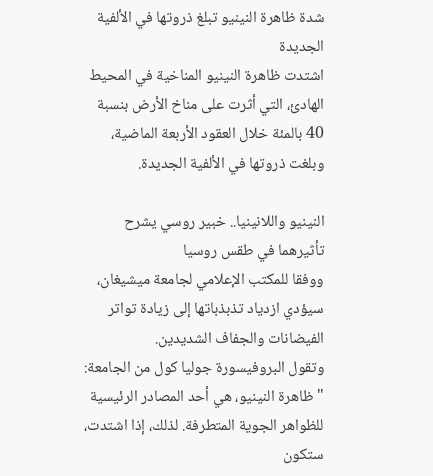شدة ظاهرة النينيو تبلغ ذروتها في الألفية الجديدة
اشتدت ظاهرة النينيو المناخية في المحيط الهادئ، التي أثرت على مناخ الأرض بنسبة 40 بالمئة خلال العقود الأربعة الماضية، وبلغت ذروتها في الألفية الجديدة.

النينيو واللانينيا.. خبير روسي يشرح تأثيرهما في طقس روسيا
ووفقا للمكتب الإعلامي لجامعة ميشيغان، سيؤدي ازدياد تذبذباتها إلى زيادة تواتر الفيضانات والجفاف الشديدين.
وتقول البروفيسورة جوليا كول من الجامعة: "ظاهرة النينيو، هي أحد المصادر الرئيسية للظواهر الجوية المتطرفة. لذلك، إذا اشتدت، ستكون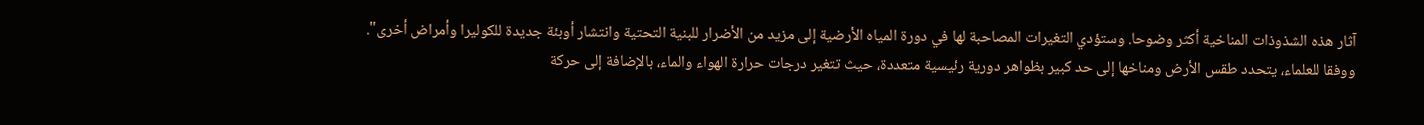آثار هذه الشذوذات المناخية أكثر وضوحا. وستؤدي التغيرات المصاحبة لها في دورة المياه الأرضية إلى مزيد من الأضرار للبنية التحتية وانتشار أوبئة جديدة للكوليرا وأمراض أخرى".
ووفقا للعلماء، يتحدد طقس الأرض ومناخها إلى حد كبير بظواهر دورية رئيسية متعددة، حيث تتغير درجات حرارة الهواء والماء، بالإضافة إلى حركة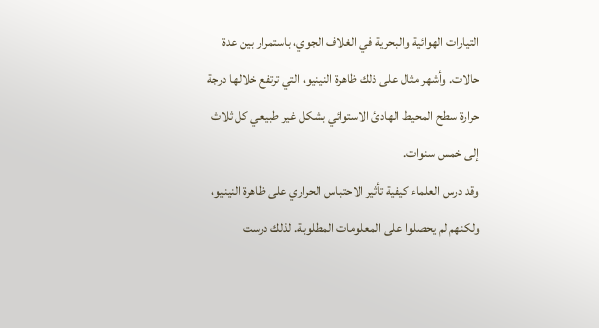التيارات الهوائية والبحرية في الغلاف الجوي، باستمرار بين عدة حالات. وأشهر مثال على ذلك ظاهرة النينيو، التي ترتفع خلالها درجة حرارة سطح المحيط الهادئ الاستوائي بشكل غير طبيعي كل ثلاث إلى خمس سنوات.
وقد درس العلماء كيفية تأثير الاحتباس الحراري على ظاهرة النينيو، ولكنهم لم يحصلوا على المعلومات المطلوبة. لذلك درست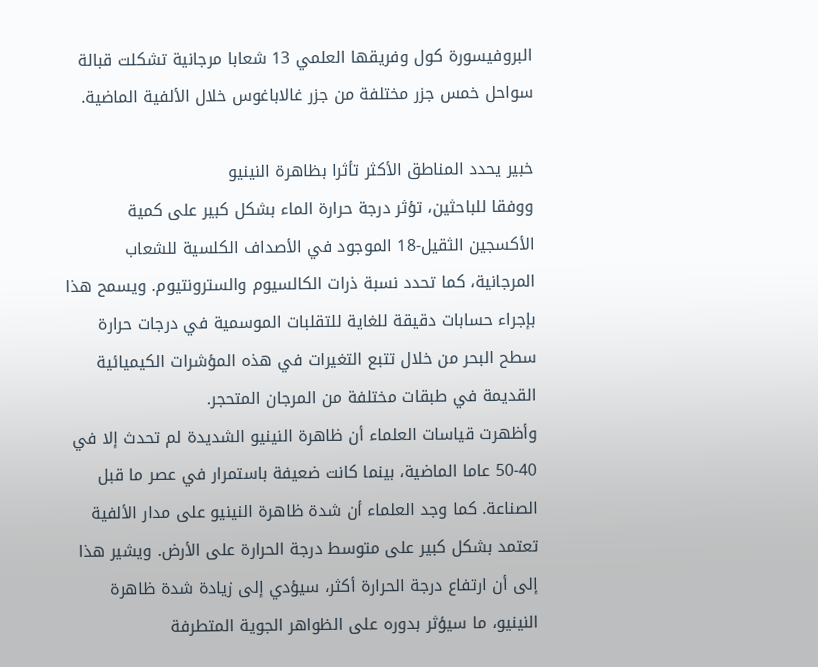البروفيسورة كول وفريقها العلمي 13 شعابا مرجانية تشكلت قبالة سواحل خمس جزر مختلفة من جزر غالاباغوس خلال الألفية الماضية.

خبير يحدد المناطق الأكثر تأثرا بظاهرة النينيو
ووفقا للباحثين، تؤثر درجة حرارة الماء بشكل كبير على كمية الأكسجين الثقيل-18 الموجود في الأصداف الكلسية للشعاب المرجانية، كما تحدد نسبة ذرات الكالسيوم والسترونتيوم. ويسمح هذا بإجراء حسابات دقيقة للغاية للتقلبات الموسمية في درجات حرارة سطح البحر من خلال تتبع التغيرات في هذه المؤشرات الكيميائية القديمة في طبقات مختلفة من المرجان المتحجر.
وأظهرت قياسات العلماء أن ظاهرة النينيو الشديدة لم تحدث إلا في 40-50 عاما الماضية، بينما كانت ضعيفة باستمرار في عصر ما قبل الصناعة. كما وجد العلماء أن شدة ظاهرة النينيو على مدار الألفية تعتمد بشكل كبير على متوسط درجة الحرارة على الأرض. ويشير هذا إلى أن ارتفاع درجة الحرارة أكثر، سيؤدي إلى زيادة شدة ظاهرة النينيو، ما سيؤثر بدوره على الظواهر الجوية المتطرفة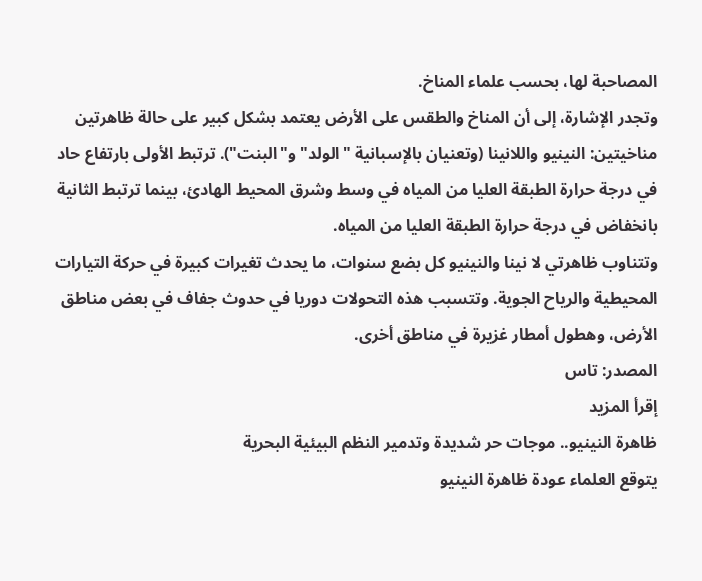المصاحبة لها، بحسب علماء المناخ.
وتجدر الإشارة، إلى أن المناخ والطقس على الأرض يعتمد بشكل كبير على حالة ظاهرتين مناخيتين: النينيو واللانينا (وتعنيان بالإسبانية "الولد" و"البنت"). ترتبط الأولى بارتفاع حاد في درجة حرارة الطبقة العليا من المياه في وسط وشرق المحيط الهادئ، بينما ترتبط الثانية بانخفاض في درجة حرارة الطبقة العليا من المياه.
وتتناوب ظاهرتي لا نينا والنينيو كل بضع سنوات، ما يحدث تغيرات كبيرة في حركة التيارات المحيطية والرياح الجوية. وتتسبب هذه التحولات دوريا في حدوث جفاف في بعض مناطق الأرض، وهطول أمطار غزيرة في مناطق أخرى.
المصدر: تاس
إقرأ المزيد
ظاهرة النينيو.. موجات حر شديدة وتدمير النظم البيئية البحرية
يتوقع العلماء عودة ظاهرة النينيو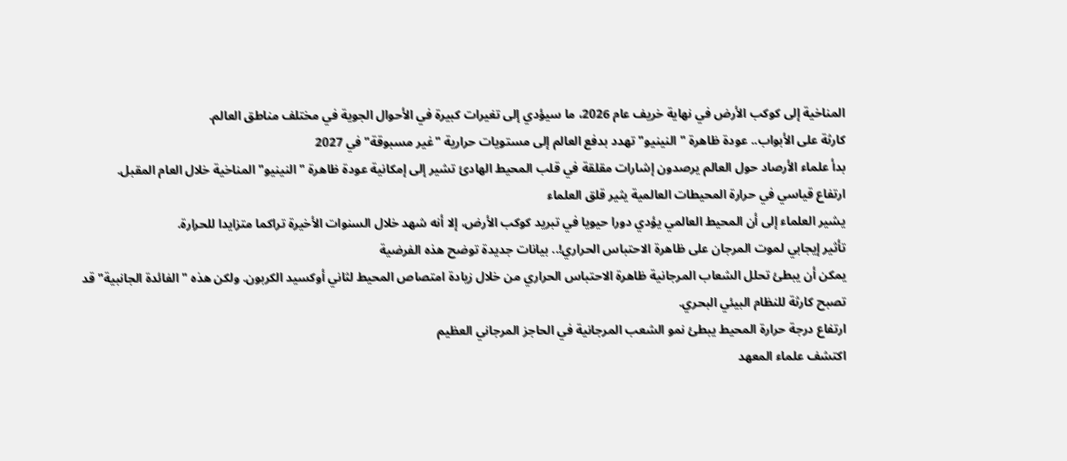المناخية إلى كوكب الأرض في نهاية خريف عام 2026، ما سيؤدي إلى تغيرات كبيرة في الأحوال الجوية في مختلف مناطق العالم.
كارثة على الأبواب.. عودة ظاهرة "النينيو" تهدد بدفع العالم إلى مستويات حرارية "غير مسبوقة" في 2027
بدأ علماء الأرصاد حول العالم يرصدون إشارات مقلقة في قلب المحيط الهادئ تشير إلى إمكانية عودة ظاهرة "النينيو" المناخية خلال العام المقبل.
ارتفاع قياسي في حرارة المحيطات العالمية يثير قلق العلماء
يشير العلماء إلى أن المحيط العالمي يؤدي دورا حيويا في تبريد كوكب الأرض، إلا أنه شهد خلال السنوات الأخيرة تراكما متزايدا للحرارة.
تأثير إيجابي لموت المرجان على ظاهرة الاحتباس الحراري!.. بيانات جديدة توضح هذه الفرضية
يمكن أن يبطئ تحلل الشعاب المرجانية ظاهرة الاحتباس الحراري من خلال زيادة امتصاص المحيط لثاني أوكسيد الكربون. ولكن هذه "الفائدة الجانبية" قد تصبح كارثة للنظام البيئي البحري.
ارتفاع درجة حرارة المحيط يبطئ نمو الشعب المرجانية في الحاجز المرجاني العظيم
اكتشف علماء المعهد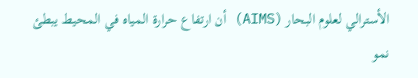الأسترالي لعلوم البحار (AIMS) أن ارتفاع حرارة المياه في المحيط يبطئ نمو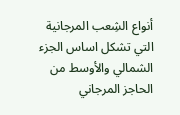أنواع الشِعب المرجانية التي تشكل اساس الجزء الشمالي والأوسط من الحاجز المرجاني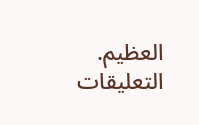العظيم.
التعليقات